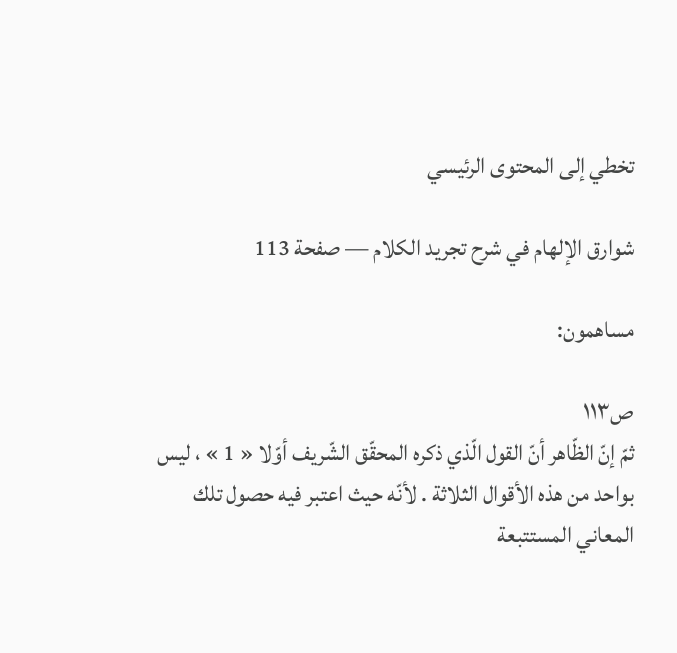تخطي إلى المحتوى الرئيسي

شوارق الإلهام في شرح تجريد الكلام — صفحة 113

مساهمون:

ص١١٣
ثمّ إنّ الظّاهر أنّ القول الّذي ذكره المحقّق الشّريف أوّلا « 1 » ، ليس بواحد من هذه الأقوال الثلاثة . لأنّه حيث اعتبر فيه حصول تلك المعاني المستتبعة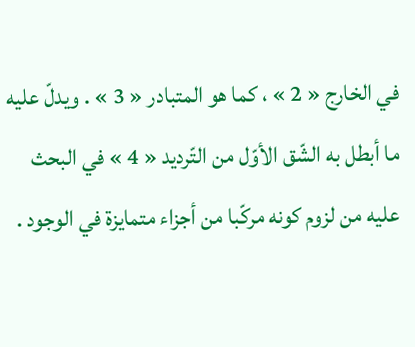في الخارج « 2 » ، كما هو المتبادر « 3 » . ويدلّ عليه ما أبطل به الشّق الأوّل من التّرديد « 4 » في البحث عليه من لزوم كونه مركّبا من أجزاء متمايزة في الوجود .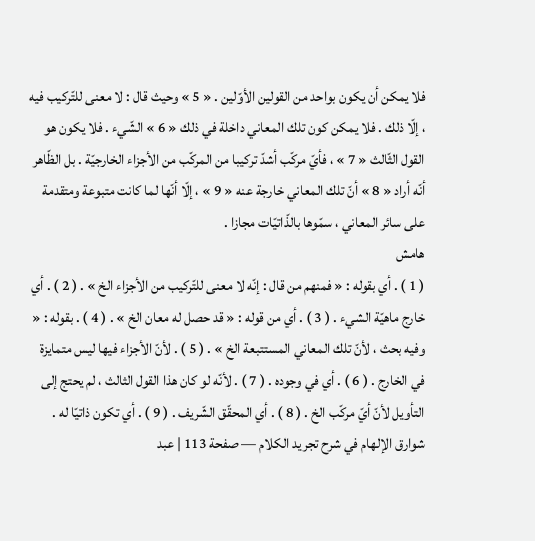فلا يمكن أن يكون بواحد من القولين الأوّلين . « 5 » وحيث قال : لا معنى للتّركيب فيه ، إلّا ذلك . فلا يمكن كون تلك المعاني داخلة في ذلك « 6 » الشّيء . فلا يكون هو القول الثّالث « 7 » ، فأيّ مركّب أشدّ تركيبا من المركّب من الأجزاء الخارجيّة . بل الظّاهر أنّه أراد « 8 » أنّ تلك المعاني خارجة عنه « 9 » ، إلّا أنّها لما كانت متبوعة ومتقدمة على سائر المعاني ، سمّوها بالذّاتيّات مجازا .
هامش
( 1 ) . أي بقوله : « فمنهم من قال : إنّه لا معنى للتّركيب من الأجزاء الخ » . ( 2 ) . أي خارج ماهيّة الشيء . ( 3 ) . أي من قوله : « قد حصل له معان الخ » . ( 4 ) . بقوله : « وفيه بحث ، لأنّ تلك المعاني المستتبعة الخ » . ( 5 ) . لأنّ الأجزاء فيها ليس متمايزة في الخارج . ( 6 ) . أي في وجوده . ( 7 ) . لأنّه لو كان هذا القول الثالث ، لم يحتج إلى التأويل لأنّ أيّ مركّب الخ . ( 8 ) . أي المحقّق الشّريف . ( 9 ) . أي تكون ذاتيّا له .
شوارق الإلهام في شرح تجريد الكلام — صفحة 113 | عبد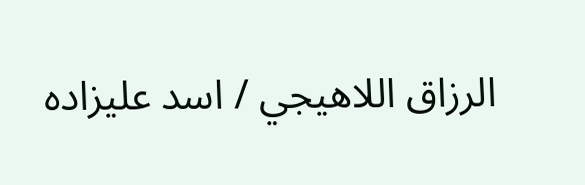الرزاق اللاهيجي / اسد عليزاده